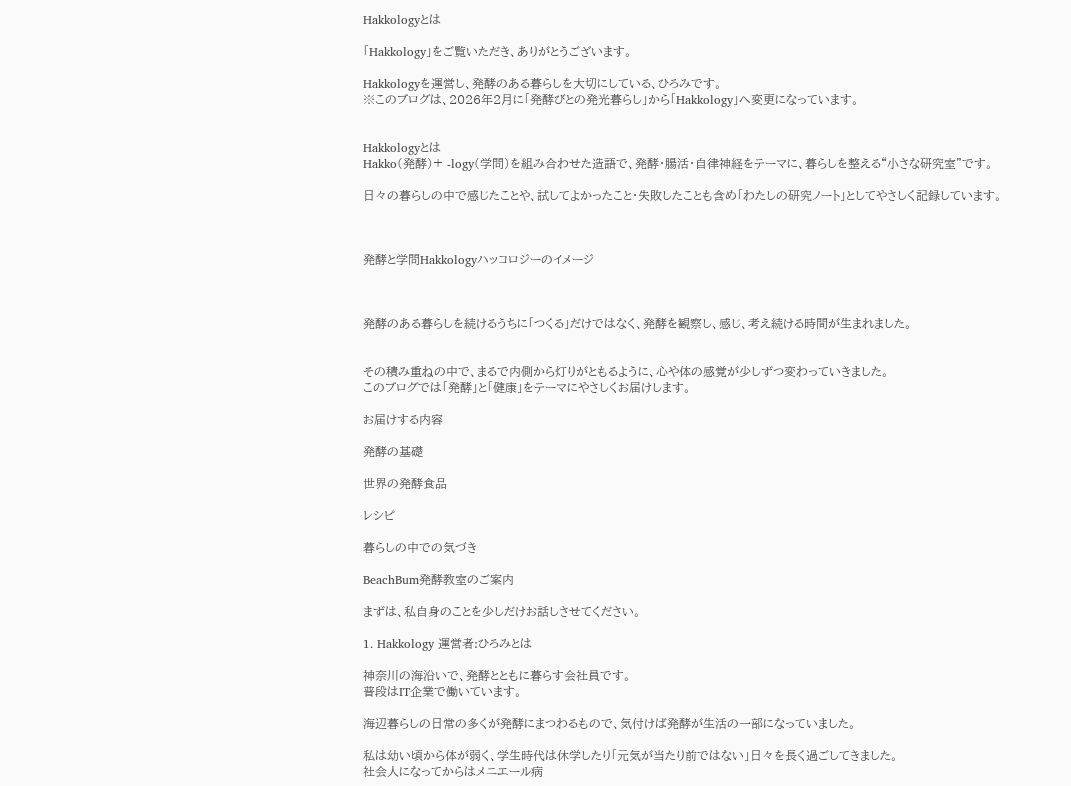Hakkologyとは

「Hakkology」をご覧いただき、ありがとうございます。

Hakkologyを運営し、発酵のある暮らしを大切にしている、ひろみです。
※このブログは、2026年2月に「発酵びとの発光暮らし」から「Hakkology」へ変更になっています。


Hakkologyとは
Hakko(発酵)+ -logy(学問)を組み合わせた造語で、発酵・腸活・自律神経をテーマに、暮らしを整える“小さな研究室”です。

日々の暮らしの中で感じたことや、試してよかったこと・失敗したことも含め「わたしの研究ノート」としてやさしく記録しています。



発酵と学問Hakkologyハッコロジーのイメージ



発酵のある暮らしを続けるうちに「つくる」だけではなく、発酵を観察し、感じ、考え続ける時間が生まれました。


その積み重ねの中で、まるで内側から灯りがともるように、心や体の感覚が少しずつ変わっていきました。
このブログでは「発酵」と「健康」をテーマにやさしくお届けします。

お届けする内容

発酵の基礎

世界の発酵食品

レシピ

暮らしの中での気づき

BeachBum発酵教室のご案内

まずは、私自身のことを少しだけお話しさせてください。

1. Hakkology 運営者:ひろみとは

神奈川の海沿いで、発酵とともに暮らす会社員です。
普段はIT企業で働いています。

海辺暮らしの日常の多くが発酵にまつわるもので、気付けば発酵が生活の一部になっていました。

私は幼い頃から体が弱く、学生時代は休学したり「元気が当たり前ではない」日々を長く過ごしてきました。
社会人になってからはメニエール病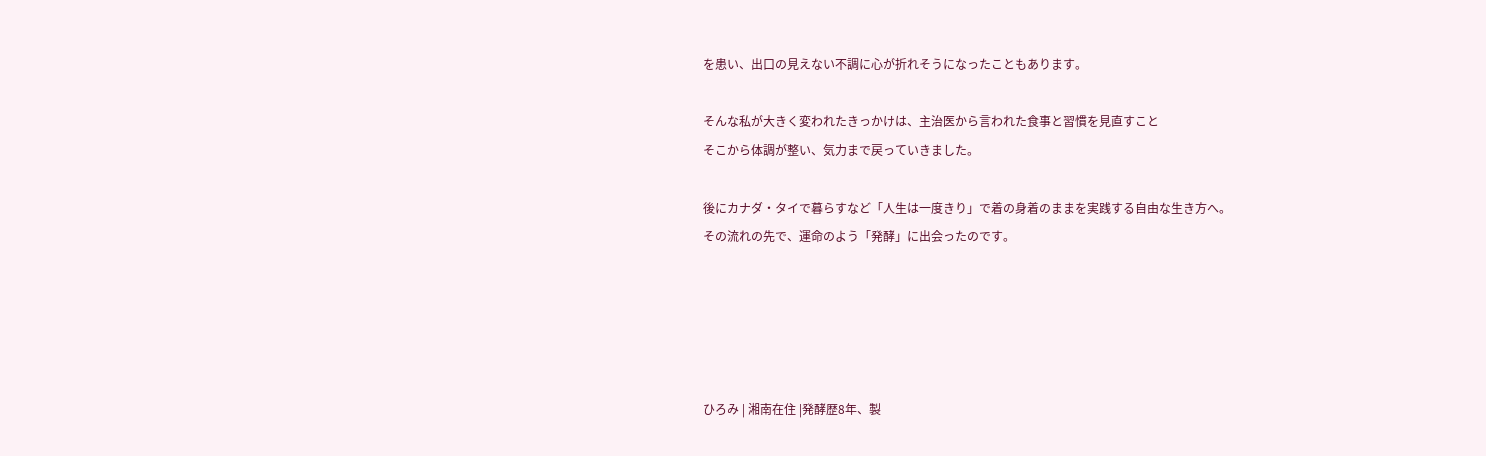を患い、出口の見えない不調に心が折れそうになったこともあります。

そんな私が大きく変われたきっかけは、主治医から言われた食事と習慣を見直すこと
そこから体調が整い、気力まで戻っていきました。

後にカナダ・タイで暮らすなど「人生は一度きり」で着の身着のままを実践する自由な生き方へ。
その流れの先で、運命のよう「発酵」に出会ったのです。





ひろみ | 湘南在住 |発酵歴8年、製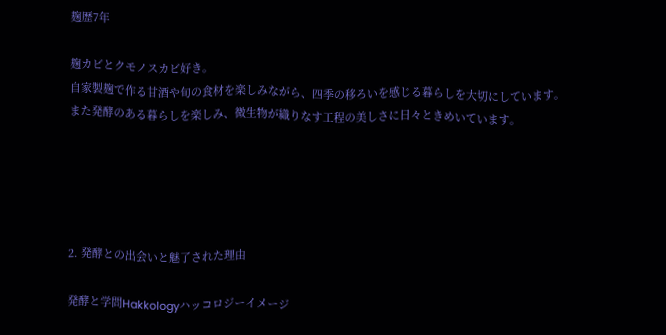麹歴7年

麹カビとクモノスカビ好き。
自家製麹で作る甘酒や旬の食材を楽しみながら、四季の移ろいを感じる暮らしを大切にしています。
また発酵のある暮らしを楽しみ、微生物が織りなす工程の美しさに日々ときめいています。





2. 発酵との出会いと魅了された理由

発酵と学問Hakkologyハッコロジーイメージ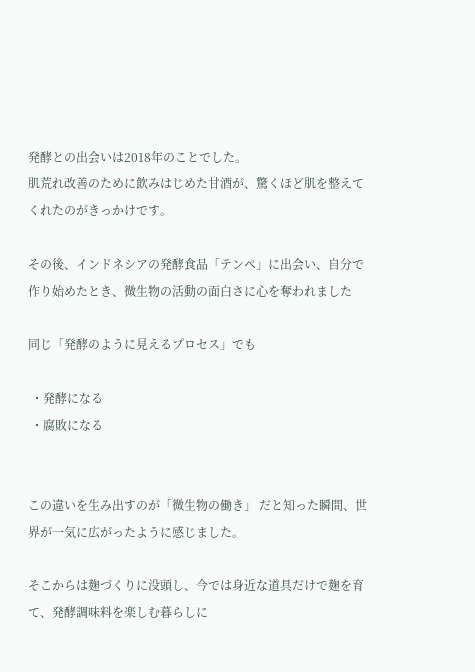発酵との出会いは2018年のことでした。
肌荒れ改善のために飲みはじめた甘酒が、驚くほど肌を整えてくれたのがきっかけです。

その後、インドネシアの発酵食品「テンペ」に出会い、自分で作り始めたとき、微生物の活動の面白さに心を奪われました

同じ「発酵のように見えるプロセス」でも

 ・発酵になる
 ・腐敗になる


この違いを生み出すのが「微生物の働き」 だと知った瞬間、世界が一気に広がったように感じました。

そこからは麹づくりに没頭し、今では身近な道具だけで麹を育て、発酵調味料を楽しむ暮らしに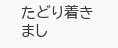たどり着きまし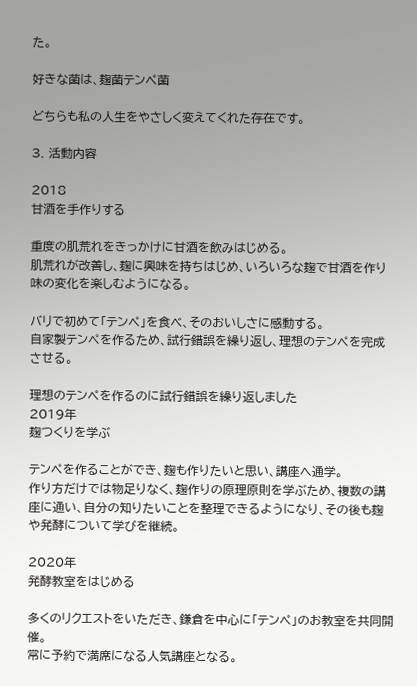た。

好きな菌は、麹菌テンペ菌

どちらも私の人生をやさしく変えてくれた存在です。

3. 活動内容

2018
甘酒を手作りする

重度の肌荒れをきっかけに甘酒を飲みはじめる。
肌荒れが改善し、麹に興味を持ちはじめ、いろいろな麹で甘酒を作り味の変化を楽しむようになる。

バリで初めて「テンペ」を食べ、そのおいしさに感動する。
自家製テンペを作るため、試行錯誤を繰り返し、理想のテンペを完成させる。

理想のテンペを作るのに試行錯誤を繰り返しました
2019年
麹つくりを学ぶ

テンペを作ることができ、麹も作りたいと思い、講座へ通学。
作り方だけでは物足りなく、麹作りの原理原則を学ぶため、複数の講座に通い、自分の知りたいことを整理できるようになり、その後も麹や発酵について学びを継続。

2020年
発酵教室をはじめる

多くのリクエストをいただき、鎌倉を中心に「テンペ」のお教室を共同開催。
常に予約で満席になる人気講座となる。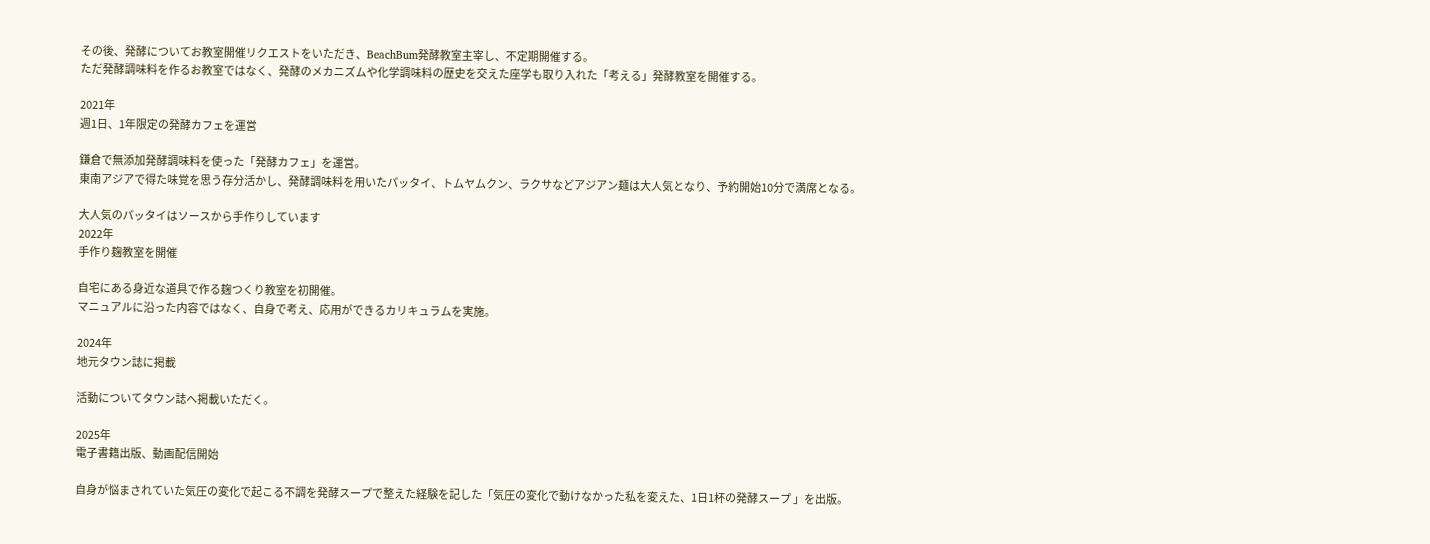その後、発酵についてお教室開催リクエストをいただき、BeachBum発酵教室主宰し、不定期開催する。
ただ発酵調味料を作るお教室ではなく、発酵のメカニズムや化学調味料の歴史を交えた座学も取り入れた「考える」発酵教室を開催する。

2021年
週1日、1年限定の発酵カフェを運営

鎌倉で無添加発酵調味料を使った「発酵カフェ」を運営。
東南アジアで得た味覚を思う存分活かし、発酵調味料を用いたパッタイ、トムヤムクン、ラクサなどアジアン麺は大人気となり、予約開始10分で満席となる。

大人気のパッタイはソースから手作りしています
2022年
手作り麹教室を開催

自宅にある身近な道具で作る麹つくり教室を初開催。
マニュアルに沿った内容ではなく、自身で考え、応用ができるカリキュラムを実施。

2024年
地元タウン誌に掲載

活動についてタウン誌へ掲載いただく。

2025年
電子書籍出版、動画配信開始

自身が悩まされていた気圧の変化で起こる不調を発酵スープで整えた経験を記した「気圧の変化で動けなかった私を変えた、1日1杯の発酵スープ 」を出版。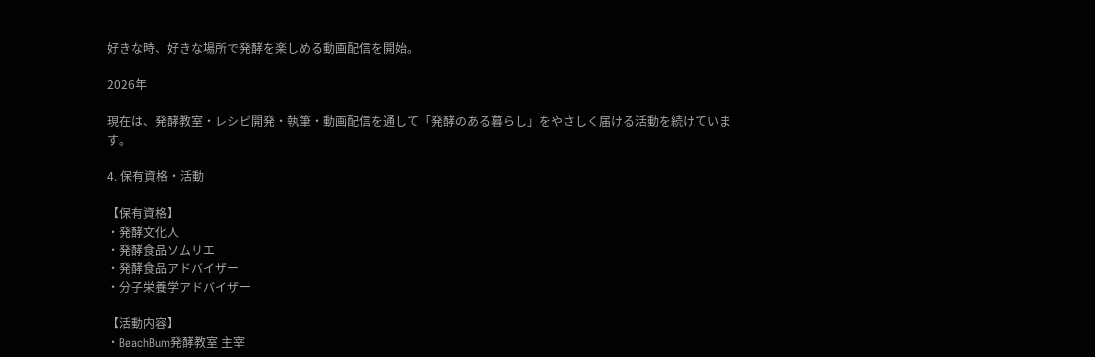好きな時、好きな場所で発酵を楽しめる動画配信を開始。

2026年

現在は、発酵教室・レシピ開発・執筆・動画配信を通して「発酵のある暮らし」をやさしく届ける活動を続けています。

4. 保有資格・活動

【保有資格】
・発酵文化人
・発酵食品ソムリエ
・発酵食品アドバイザー
・分子栄養学アドバイザー

【活動内容】
・BeachBum発酵教室 主宰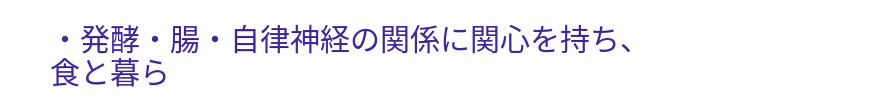・発酵・腸・自律神経の関係に関心を持ち、食と暮ら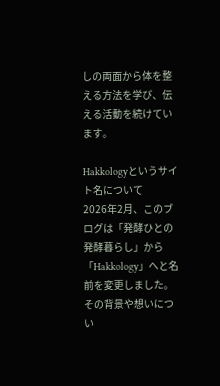しの両面から体を整える方法を学び、伝える活動を続けています。

Hakkologyというサイト名について
2026年2月、このブログは「発酵ひとの発酵暮らし」から「Hakkology」へと名前を変更しました。
その背景や想いについ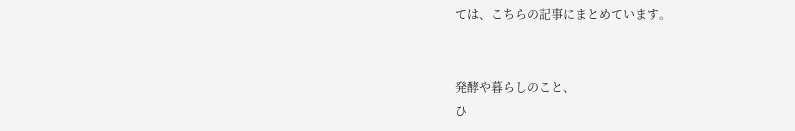ては、こちらの記事にまとめています。


発酵や暮らしのこと、
ひ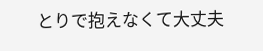とりで抱えなくて大丈夫